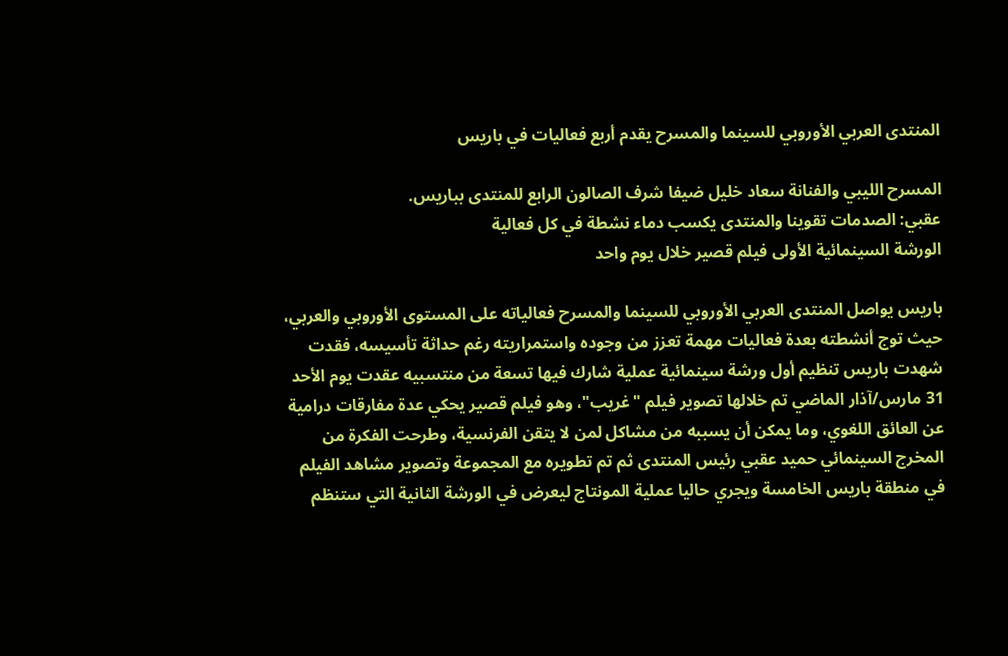المنتدى العربي الأوروبي للسينما والمسرح يقدم أربع فعاليات في باريس

المسرح الليبي والفنانة سعاد خليل ضيفا شرف الصالون الرابع للمنتدى بباريس.
عقبي: الصدمات تقوينا والمنتدى يكسب دماء نشطة في كل فعالية
الورشة السينمائية الأولى فيلم قصير خلال يوم واحد

باريس يواصل المنتدى العربي الأوروبي للسينما والمسرح فعالياته على المستوى الأوروبي والعربي، حيث توج أنشطته بعدة فعاليات مهمة تعزز من وجوده واستمراريته رغم حداثة تأسيسه، فقدت شهدت باريس تنظيم أول ورشة سينمائية عملية شارك فيها تسعة من منتسبيه عقدت يوم الأحد 31 مارس/آذار الماضي تم خلالها تصوير فيلم "غريب"، وهو فيلم قصير يحكي عدة مفارقات درامية عن العائق اللغوي، وما يمكن أن يسببه من مشاكل لمن لا يتقن الفرنسية، وطرحت الفكرة من المخرج السينمائي حميد عقبي رئيس المنتدى ثم تم تطويره مع المجموعة وتصوير مشاهد الفيلم في منطقة باريس الخامسة ويجري حاليا عملية المونتاج ليعرض في الورشة الثانية التي ستنظم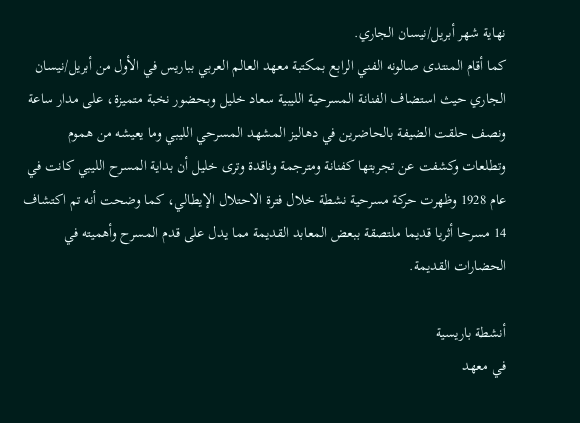نهاية شهر أبريل/نيسان الجاري.
كما أقام المنتدى صالونه الفني الرابع بمكتبة معهد العالم العربي بباريس في الأول من أبريل/نيسان الجاري حيث استضاف الفنانة المسرحية الليبية سعاد خليل وبحضور نخبة متميزة، على مدار ساعة ونصف حلقت الضيفة بالحاضرين في دهاليز المشهد المسرحي الليبي وما يعيشه من هموم وتطلعات وكشفت عن تجربتها كفنانة ومترجمة وناقدة وترى خليل أن بداية المسرح الليبي كانت في عام 1928 وظهرت حركة مسرحية نشطة خلال فترة الاحتلال الإيطالي، كما وضحت أنه تم اكتشاف 14 مسرحا أثريا قديما ملتصقة ببعض المعابد القديمة مما يدل على قدم المسرح وأهميته في الحضارات القديمة.

أنشطة باريسية
في معهد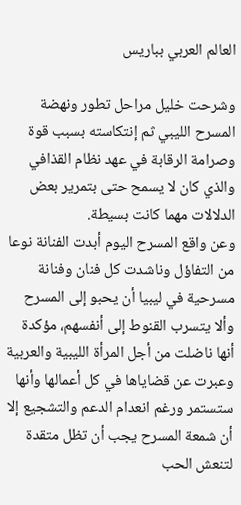العالم العربي بباريس

وشرحت خليل مراحل تطور ونهضة المسرح الليبي ثم إنتكاسته بسبب قوة وصرامة الرقابة في عهد نظام القذافي والذي كان لا يسمح حتى بتمرير بعض الدلالات مهما كانت بسيطة.
وعن واقع المسرح اليوم أبدت الفنانة نوعا من التفاؤل وناشدت كل فنان وفنانة مسرحية في ليبيا أن يحبو إلى المسرح وألا يتسرب القنوط إلى أنفسهم، مؤكدة أنها ناضلت من أجل المرأة الليبية والعربية وعبرت عن قضاياها في كل أعمالها وأنها ستستمر ورغم انعدام الدعم والتشجيع إلا أن شمعة المسرح يجب أن تظل متقدة لتنعش الحب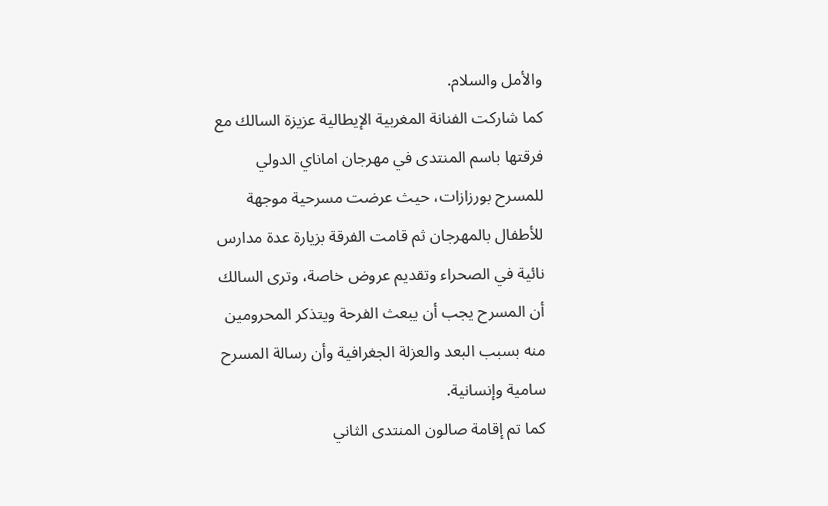والأمل والسلام.
كما شاركت الفنانة المغربية الإيطالية عزيزة السالك مع فرقتها باسم المنتدى في مهرجان اماناي الدولي للمسرح بورزازات، حيث عرضت مسرحية موجهة للأطفال بالمهرجان ثم قامت الفرقة بزيارة عدة مدارس نائية في الصحراء وتقديم عروض خاصة، وترى السالك أن المسرح يجب أن يبعث الفرحة ويتذكر المحرومين منه بسبب البعد والعزلة الجغرافية وأن رسالة المسرح سامية وإنسانية.
كما تم إقامة صالون المنتدى الثاني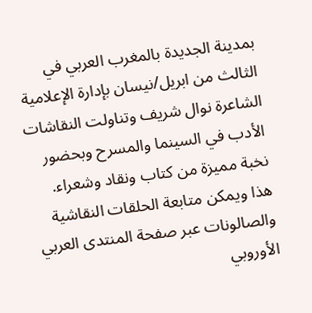بمدينة الجديدة بالمغرب العربي في الثالث من ابريل/نيسان بإدارة الإعلامية الشاعرة نوال شريف وتناولت النقاشات الأدب في السينما والمسرح وبحضور نخبة مميزة من كتاب ونقاد وشعراء.
هذا ويمكن متابعة الحلقات النقاشية والصالونات عبر صفحة المنتدى العربي الأوروبي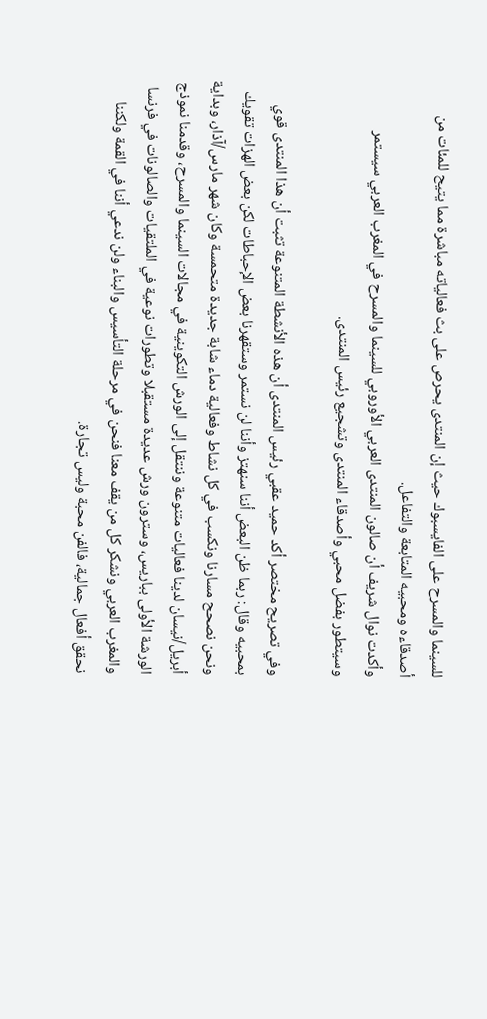للسينما والمسرح على الفايسبوك حيث إن المنتدى يحرص على بث فعالياته مباشرة مما يتيح للمئات من أصدقاءه ومحبيه المتابعة والتفاعل.
وأكدت نوال شريف أن صالون المنتدى العربي الأوروبي للسينما والمسرح في المغرب العربي سيستمر وسيتطور بفضل محبي وأصدقاء المنتدى وتشجيع رئيس المنتدى.

وفي تصريح مختصر أكد حميد عقبي رئيس المنتدى أن هذه الأنشطة المتنوعة تثبت أن هذا المنتدى قوي بمحبيه وقال: ربما ظن البعض أننا سنهتز وأننا لن نستمر وستقهرنا بعض الإحباطات لكن بعض الهزات تقويك ونحن نصحح مسارنا ونكسب في كل نشاط وفعالية دماء شابة جديدة متحمسة وكان شهر مارس/آذار، وبداية أبريل/نيسان لدينا فعاليات متنوعة وننتقل إلى الورش التكوينية في مجالات السينما والمسرح، وقدمنا نموذج الورشة الأولى بباريس، وسترون ورش عديدة مستقبلا وتطورات نوعية في الملتقيات والصالونات في فرنسا والمغرب العربي ونشكر كل من يقف معنا فنحن في مرحلة التأسيس والبناء ولن ندعي أننا في القمة ولكننا نحقق أفعال جمالية، فالفن محبة وليس تجارة.